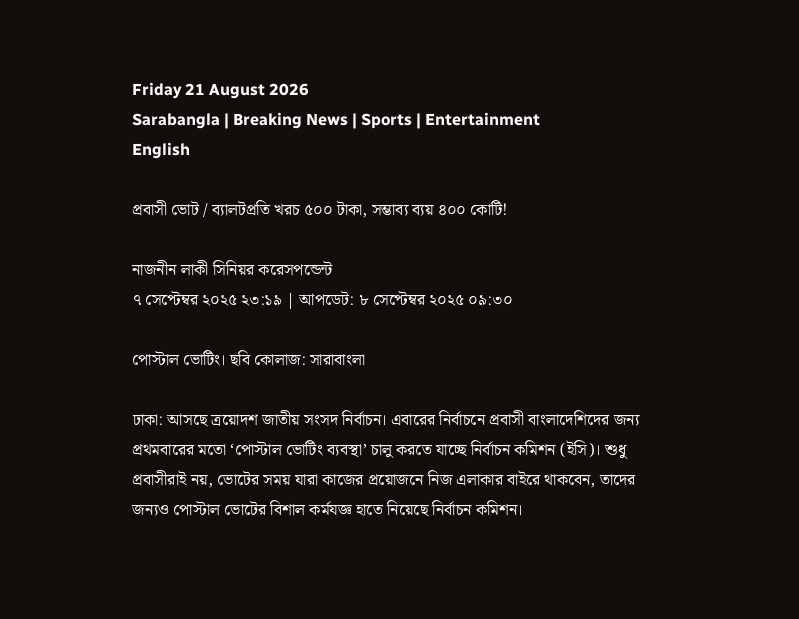Friday 21 August 2026
Sarabangla | Breaking News | Sports | Entertainment
English

প্রবাসী ভোট / ব্যালটপ্রতি খরচ ৫০০ টাকা, সম্ভাব্য ব্যয় ৪০০ কোটি!

নাজনীন লাকী সিনিয়র করেসপন্ডেন্ট
৭ সেপ্টেম্বর ২০২৫ ২৩:১৯ | আপডেট: ৮ সেপ্টেম্বর ২০২৫ ০৯:৩০

পোস্টাল ভোটিং। ছবি কোলাজ: সারাবাংলা

ঢাকা: আসছে ত্রয়োদশ জাতীয় সংসদ নির্বাচন। এবারের নির্বাচনে প্রবাসী বাংলাদেশিদের জন্য প্রথমবারের মতো ‘পোস্টাল ভোটিং ব্যবস্থা’ চালু করতে যাচ্ছে নির্বাচন কমিশন (ইসি)। শুধু প্রবাসীরাই নয়, ভোটের সময় যারা কাজের প্রয়োজনে নিজ এলাকার বাইরে থাকবেন, তাদের জন্যও পোস্টাল ভোটের বিশাল কর্মযজ্ঞ হাতে নিয়েছে নির্বাচন কমিশন।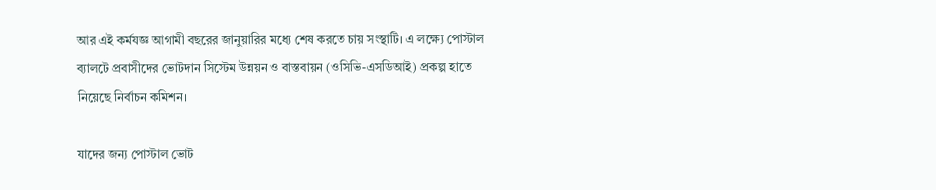আর এই কর্মযজ্ঞ আগামী বছরের জানুয়ারির মধ্যে শেষ করতে চায় সংস্থাটি। এ লক্ষ্যে পোস্টাল ব্যালটে প্রবাসীদের ভোটদান সিস্টেম উন্নয়ন ও বাস্তবায়ন (ওসিভি-এসডিআই) প্রকল্প হাতে নিয়েছে নির্বাচন কমিশন।

যাদের জন্য পোস্টাল ভোট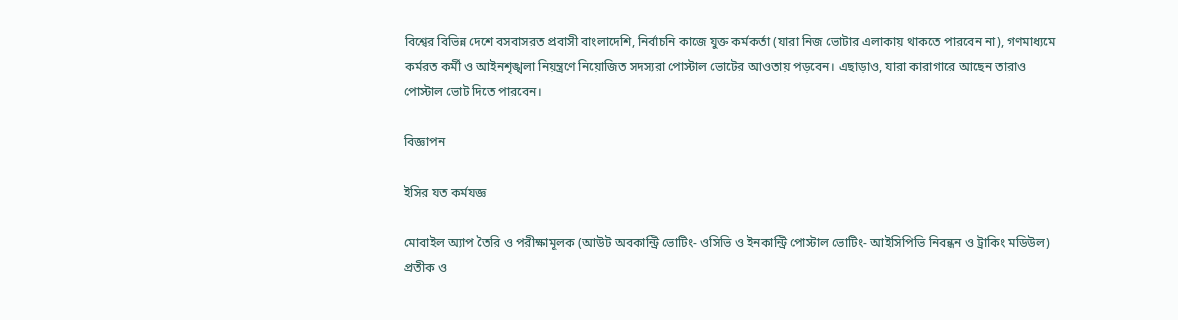বিশ্বের বিভিন্ন দেশে বসবাসরত প্রবাসী বাংলাদেশি, নির্বাচনি কাজে যুক্ত কর্মকর্তা (যারা নিজ ভোটার এলাকায় থাকতে পারবেন না), গণমাধ্যমে কর্মরত কর্মী ও আইনশৃঙ্খলা নিয়ন্ত্রণে নিয়োজিত সদস্যরা পোস্টাল ভোটের আওতায় পড়বেন। এছাড়াও, যারা কারাগারে আছেন তারাও পোস্টাল ভোট দিতে পারবেন।

বিজ্ঞাপন

ইসির যত কর্মযজ্ঞ

মোবাইল অ্যাপ তৈরি ও পরীক্ষামূলক (আউট অবকান্ট্রি ভোটিং- ওসিভি ও ইনকান্ট্রি পোস্টাল ভোটিং- আইসিপিভি নিবন্ধন ও ট্রাকিং মডিউল) প্রতীক ও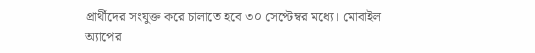প্রার্থীদের সংযুক্ত করে চালাতে হবে ৩০ সেপ্টেম্বর মধ্যে। মোবাইল অ্যাপের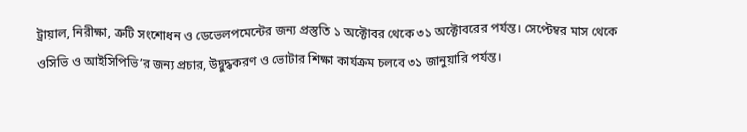ট্রায়াল, নিরীক্ষা, ত্রুটি সংশোধন ও ডেভেলপমেন্টের জন্য প্রস্তুতি ১ অক্টোবর থেকে ৩১ অক্টোবরের পর্যন্ত। সেপ্টেম্বর মাস থেকে ওসিভি ও আইসিপিভি’র জন্য প্রচার, উদ্বুদ্ধকরণ ও ভোটার শিক্ষা কার্যক্রম চলবে ৩১ জানুয়ারি পর্যন্ত।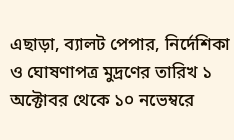এছাড়া, ব্যালট পেপার, নির্দেশিকা ও ঘোষণাপত্র মুদ্রণের তারিখ ১ অক্টোবর থেকে ১০ নভেম্বরে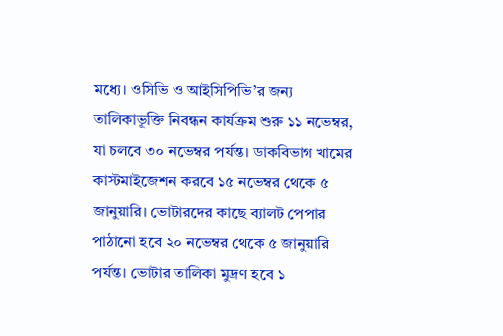মধ্যে। ওসিভি ও আইসিপিভি’র জন্য তালিকাভূক্তি নিবন্ধন কার্যক্রম শুরু ১১ নভেম্বর, যা চলবে ৩০ নভেম্বর পর্যন্ত। ডাকবিভাগ খামের কাস্টমাইজেশন করবে ১৫ নভেম্বর থেকে ৫ জানুয়ারি। ভোটারদের কাছে ব্যালট পেপার পাঠানো হবে ২০ নভেম্বর থেকে ৫ জানুয়ারি পর্যন্ত। ভোটার তালিকা মুদ্রণ হবে ১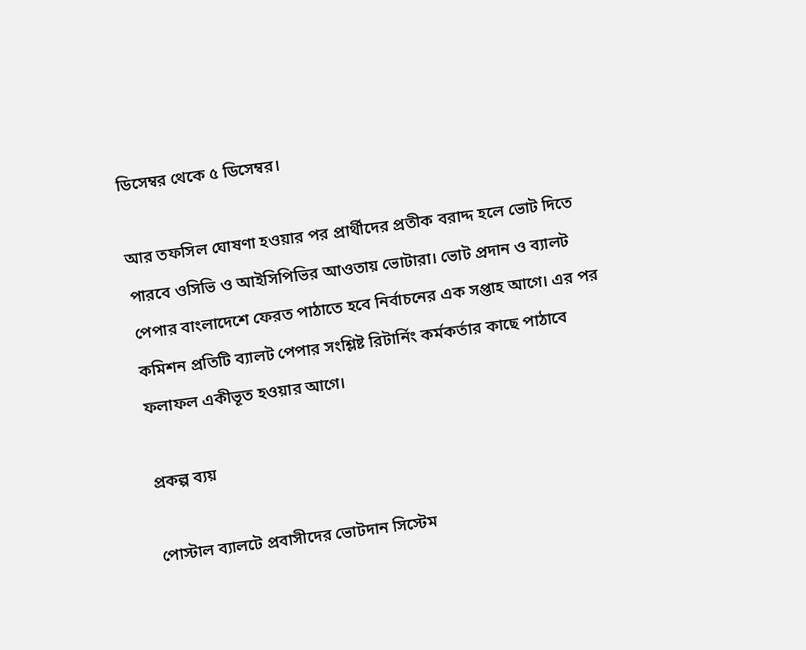ডিসেম্বর থেকে ৫ ডিসেম্বর।

আর তফসিল ঘোষণা হওয়ার পর প্রার্থীদের প্রতীক বরাদ্দ হলে ভোট দিতে পারবে ওসিভি ও আইসিপিভির আওতায় ভোটারা। ভোট প্রদান ও ব্যালট পেপার বাংলাদেশে ফেরত পাঠাতে হবে নির্বাচনের এক সপ্তাহ আগে। এর পর কমিশন প্রতিটি ব্যালট পেপার সংশ্লিষ্ট রিটার্নিং কর্মকর্তার কাছে পাঠাবে ফলাফল একীভূত হওয়ার আগে।

প্রকল্প ব্যয়

পোস্টাল ব্যালটে প্রবাসীদের ভোটদান সিস্টেম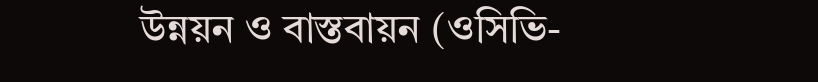উন্নয়ন ও বাস্তবায়ন (ওসিভি-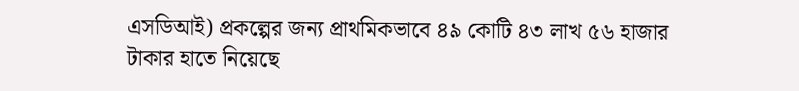এসডিআই) প্রকল্পের জন্য প্রাথমিকভাবে ৪৯ কোটি ৪৩ লাখ ৫৬ হাজার টাকার হাতে নিয়েছে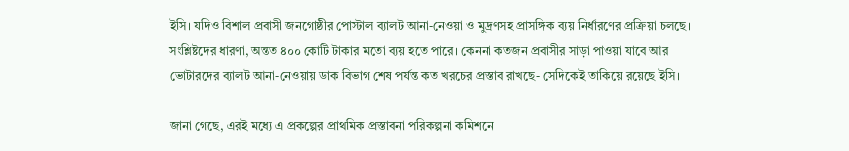ইসি। যদিও বিশাল প্রবাসী জনগোষ্ঠীর পোস্টাল ব্যালট আনা-নেওয়া ও মুদ্রণসহ প্রাসঙ্গিক ব্যয় নির্ধারণের প্রক্রিয়া চলছে। সংশ্লিষ্টদের ধারণা, অন্তত ৪০০ কোটি টাকার মতো ব্যয় হতে পারে। কেননা কতজন প্রবাসীর সাড়া পাওয়া যাবে আর ভোটারদের ব্যালট আনা-নেওয়ায় ডাক বিভাগ শেষ পর্যন্ত কত খরচের প্রস্তাব রাখছে- সেদিকেই তাকিয়ে রয়েছে ইসি।

জানা গেছে, এরই মধ্যে এ প্রকল্পের প্রাথমিক প্রস্তাবনা পরিকল্পনা কমিশনে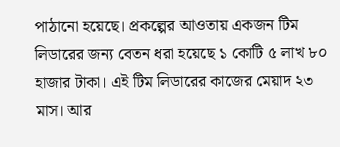পাঠানো হয়েছে। প্রকল্পের আওতায় একজন টিম লিডারের জন্য বেতন ধরা হয়েছে ১ কোটি ৫ লাখ ৮০ হাজার টাকা। এই টিম লিডারের কাজের মেয়াদ ২৩ মাস। আর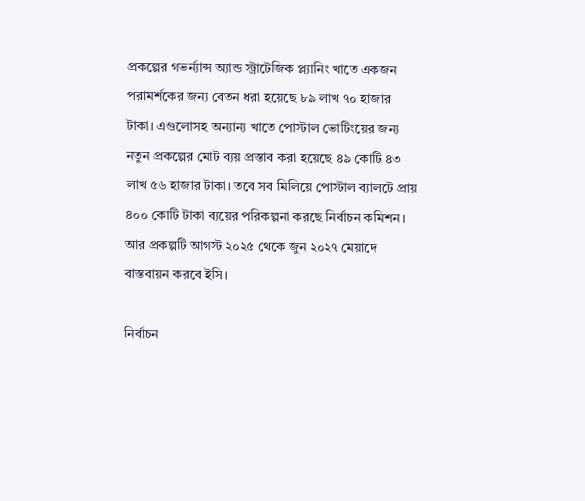প্রকল্পের গভর্ন্যান্স অ্যান্ড স্ট্রাটেজিক প্ল্যানিং খাতে একজন পরামর্শকের জন্য বেতন ধরা হয়েছে ৮৯ লাখ ৭০ হাজার টাকা। এগুলোসহ অন্যান্য খাতে পোস্টাল ভোটিংয়ের জন্য নতুন প্রকল্পের মোট ব্যয় প্রস্তাব করা হয়েছে ৪৯ কোটি ৪৩ লাখ ৫৬ হাজার টাকা। তবে সব মিলিয়ে পোস্টাল ব্যালটে প্রায় ৪০০ কোটি টাকা ব্যয়ের পরিকল্পনা করছে নির্বাচন কমিশন। আর প্রকল্পটি আগস্ট ২০২৫ থেকে জুন ২০২৭ মেয়াদে বাস্তবায়ন করবে ইসি।

নির্বাচন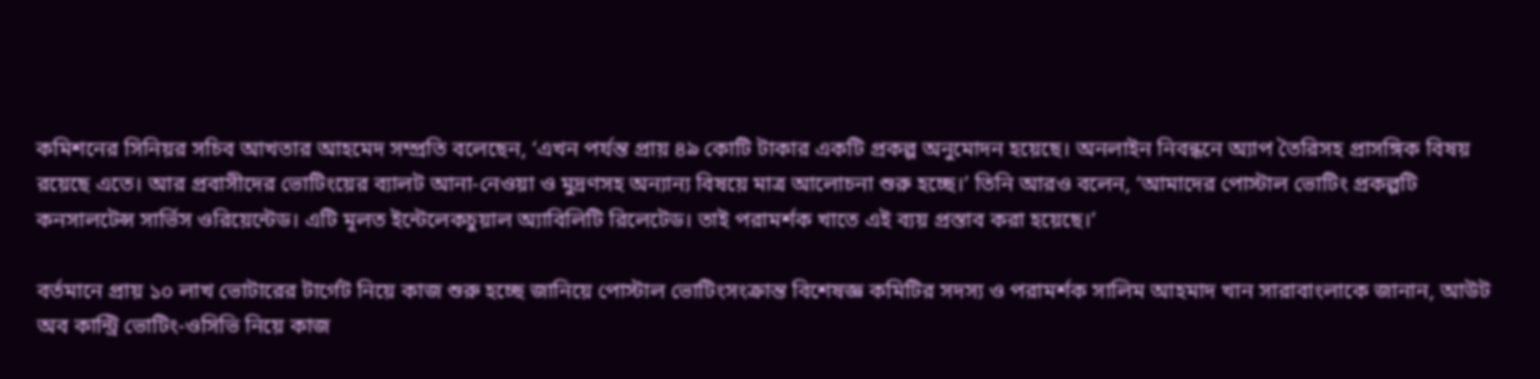কমিশনের সিনিয়র সচিব আখতার আহমেদ সম্প্রতি বলেছেন, ‘এখন পর্যন্ত প্রায় ৪৯ কোটি টাকার একটি প্রকল্প অনুমোদন হয়েছে। অনলাইন নিবন্ধনে অ্যাপ তৈরিসহ প্রাসঙ্গিক বিষয় রয়েছে এতে। আর প্রবাসীদের ভোটিংয়ের ব্যালট আনা-নেওয়া ও মুদ্রণসহ অন্যান্য বিষয়ে মাত্র আলোচনা শুরু হচ্ছে।’ তিনি আরও বলেন, ‘আমাদের পোস্টাল ভোটিং প্রকল্পটি কনসালটেন্স সার্ভিস ওরিয়েন্টেড। এটি মূলত ইন্টেলেকচুয়াল অ্যাবিলিটি রিলেটেড। তাই পরামর্শক খাতে এই ব্যয় প্রস্তাব করা হয়েছে।’

বর্তমানে প্রায় ১০ লাখ ভোটারের টার্গেট নিয়ে কাজ শুরু হচ্ছে জানিয়ে পোস্টাল ভোটিংসংক্রান্ত বিশেষজ্ঞ কমিটির সদস্য ও পরামর্শক সালিম আহমাদ খান সারাবাংলাকে জানান, আউট অব কান্ট্রি ভোটিং-ওসিভি নিয়ে কাজ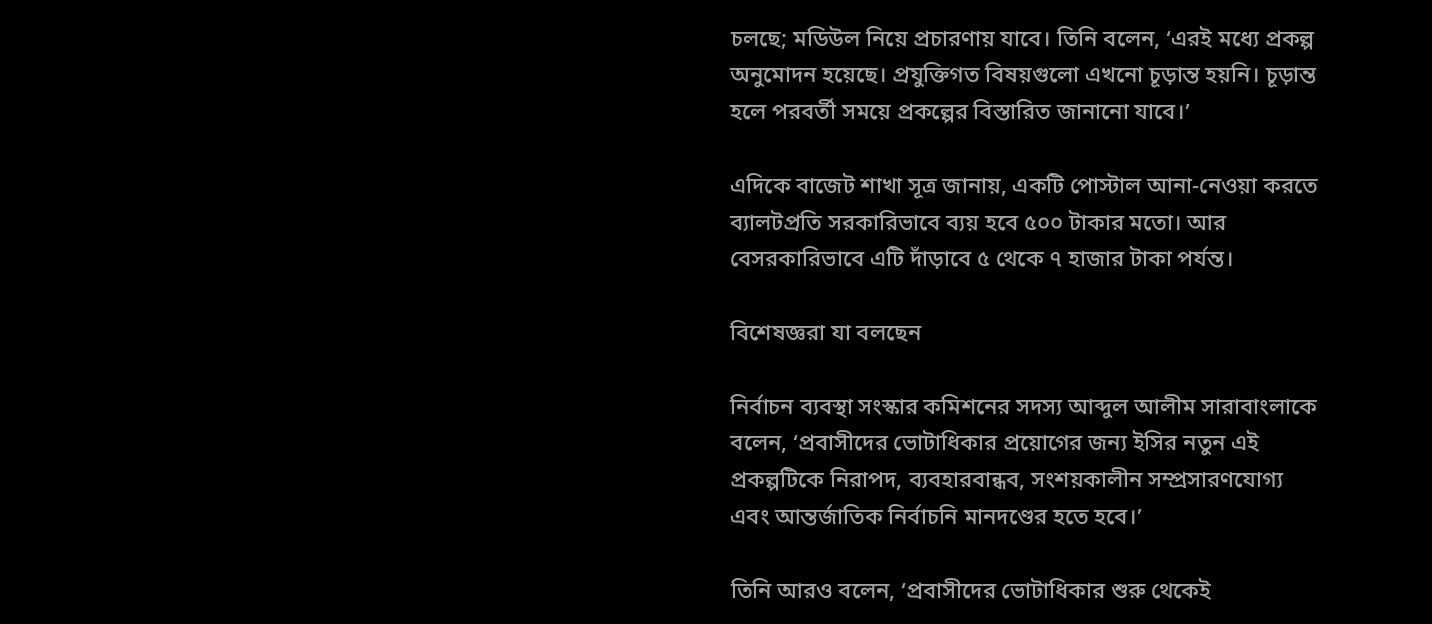চলছে; মডিউল নিয়ে প্রচারণায় যাবে। তিনি বলেন, ‘এরই মধ্যে প্রকল্প অনুমোদন হয়েছে। প্রযুক্তিগত বিষয়গুলো এখনো চূড়ান্ত হয়নি। চূড়ান্ত হলে পরবর্তী সময়ে প্রকল্পের বিস্তারিত জানানো যাবে।’

এদিকে বাজেট শাখা সূত্র জানায়, একটি পোস্টাল আনা-নেওয়া করতে ব্যালটপ্রতি সরকারিভাবে ব্যয় হবে ৫০০ টাকার মতো। আর বেসরকারিভাবে এটি দাঁড়াবে ৫ থেকে ৭ হাজার টাকা পর্যন্ত।

বিশেষজ্ঞরা যা বলছেন

নির্বাচন ব্যবস্থা সংস্কার কমিশনের সদস্য আব্দুল আলীম সারাবাংলাকে বলেন, ‘প্রবাসীদের ভোটাধিকার প্রয়োগের জন্য ইসির নতুন এই প্রকল্পটিকে নিরাপদ, ব্যবহারবান্ধব, সংশয়কালীন সম্প্রসারণযোগ্য এবং আন্তর্জাতিক নির্বাচনি মানদণ্ডের হতে হবে।’

তিনি আরও বলেন, ‘প্রবাসীদের ভোটাধিকার শুরু থেকেই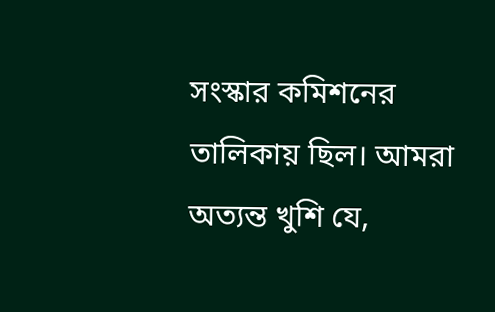সংস্কার কমিশনের তালিকায় ছিল। আমরা অত্যন্ত খুশি যে,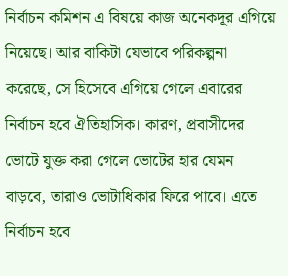নির্বাচন কমিশন এ বিষয়ে কাজ অনেকদূর এগিয়ে নিয়েছে। আর বাকিটা যেভাবে পরিকল্পনা করেছে, সে হিসেবে এগিয়ে গেলে এবারের নির্বাচন হবে ঐতিহাসিক। কারণ, প্রবাসীদের ভোটে যুক্ত করা গেলে ভোটের হার যেমন বাড়বে, তারাও ভোটাধিকার ফিরে পাবে। এতে নির্বাচন হবে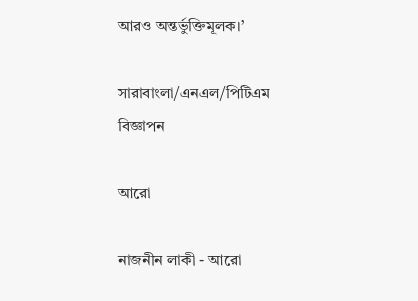আরও অন্তর্ভুক্তিমূলক।’

সারাবাংলা/এনএল/পিটিএম
বিজ্ঞাপন

আরো

নাজনীন লাকী - আরো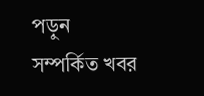পড়ুন
সম্পর্কিত খবর